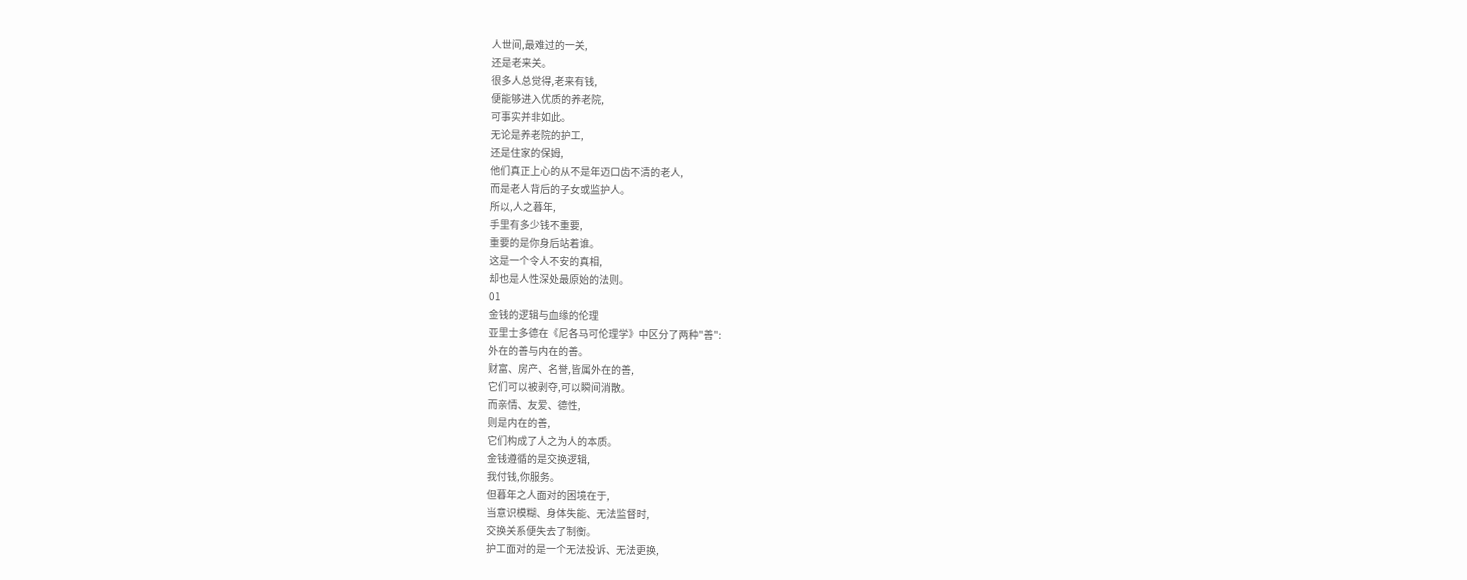人世间,最难过的一关,
还是老来关。
很多人总觉得,老来有钱,
便能够进入优质的养老院,
可事实并非如此。
无论是养老院的护工,
还是住家的保姆,
他们真正上心的从不是年迈口齿不清的老人,
而是老人背后的子女或监护人。
所以,人之暮年,
手里有多少钱不重要,
重要的是你身后站着谁。
这是一个令人不安的真相,
却也是人性深处最原始的法则。
01
金钱的逻辑与血缘的伦理
亚里士多德在《尼各马可伦理学》中区分了两种"善":
外在的善与内在的善。
财富、房产、名誉,皆属外在的善,
它们可以被剥夺,可以瞬间消散。
而亲情、友爱、德性,
则是内在的善,
它们构成了人之为人的本质。
金钱遵循的是交换逻辑,
我付钱,你服务。
但暮年之人面对的困境在于,
当意识模糊、身体失能、无法监督时,
交换关系便失去了制衡。
护工面对的是一个无法投诉、无法更换,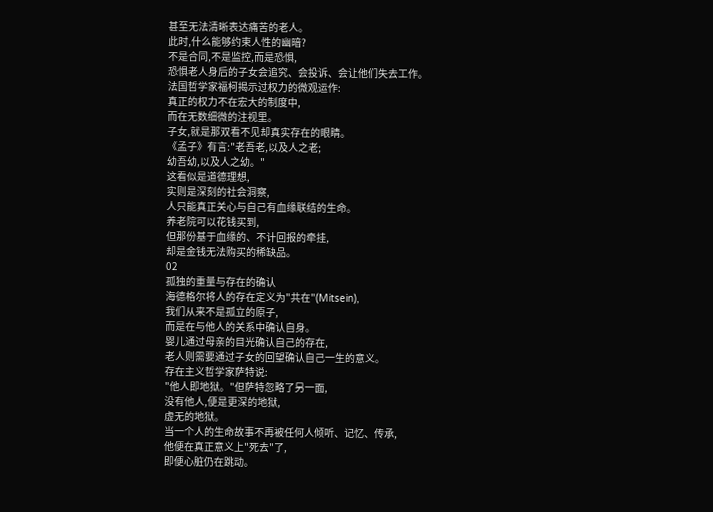甚至无法清晰表达痛苦的老人。
此时,什么能够约束人性的幽暗?
不是合同,不是监控,而是恐惧,
恐惧老人身后的子女会追究、会投诉、会让他们失去工作。
法国哲学家福柯揭示过权力的微观运作:
真正的权力不在宏大的制度中,
而在无数细微的注视里。
子女,就是那双看不见却真实存在的眼睛。
《孟子》有言:"老吾老,以及人之老;
幼吾幼,以及人之幼。"
这看似是道德理想,
实则是深刻的社会洞察,
人只能真正关心与自己有血缘联结的生命。
养老院可以花钱买到,
但那份基于血缘的、不计回报的牵挂,
却是金钱无法购买的稀缺品。
02
孤独的重量与存在的确认
海德格尔将人的存在定义为"共在"(Mitsein),
我们从来不是孤立的原子,
而是在与他人的关系中确认自身。
婴儿通过母亲的目光确认自己的存在,
老人则需要通过子女的回望确认自己一生的意义。
存在主义哲学家萨特说:
"他人即地狱。"但萨特忽略了另一面,
没有他人,便是更深的地狱,
虚无的地狱。
当一个人的生命故事不再被任何人倾听、记忆、传承,
他便在真正意义上"死去"了,
即便心脏仍在跳动。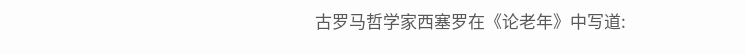古罗马哲学家西塞罗在《论老年》中写道: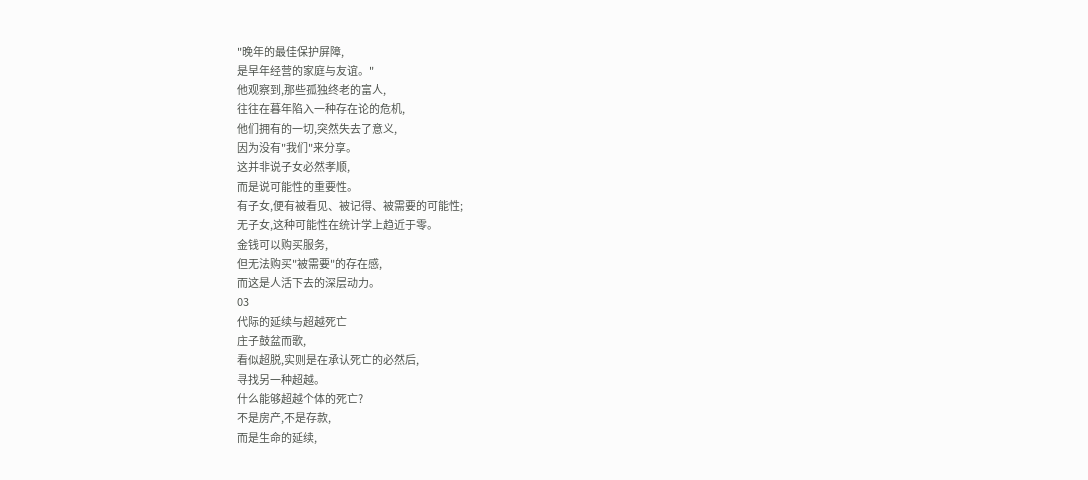"晚年的最佳保护屏障,
是早年经营的家庭与友谊。"
他观察到,那些孤独终老的富人,
往往在暮年陷入一种存在论的危机,
他们拥有的一切,突然失去了意义,
因为没有"我们"来分享。
这并非说子女必然孝顺,
而是说可能性的重要性。
有子女,便有被看见、被记得、被需要的可能性;
无子女,这种可能性在统计学上趋近于零。
金钱可以购买服务,
但无法购买"被需要"的存在感,
而这是人活下去的深层动力。
03
代际的延续与超越死亡
庄子鼓盆而歌,
看似超脱,实则是在承认死亡的必然后,
寻找另一种超越。
什么能够超越个体的死亡?
不是房产,不是存款,
而是生命的延续,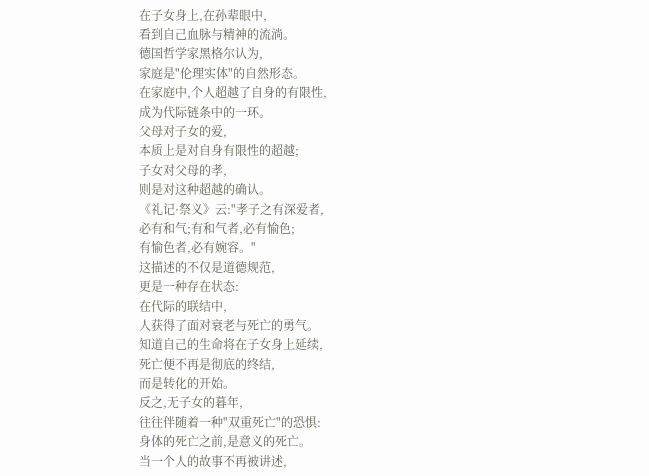在子女身上,在孙辈眼中,
看到自己血脉与精神的流淌。
德国哲学家黑格尔认为,
家庭是"伦理实体"的自然形态。
在家庭中,个人超越了自身的有限性,
成为代际链条中的一环。
父母对子女的爱,
本质上是对自身有限性的超越;
子女对父母的孝,
则是对这种超越的确认。
《礼记·祭义》云:"孝子之有深爱者,
必有和气;有和气者,必有愉色;
有愉色者,必有婉容。"
这描述的不仅是道德规范,
更是一种存在状态:
在代际的联结中,
人获得了面对衰老与死亡的勇气。
知道自己的生命将在子女身上延续,
死亡便不再是彻底的终结,
而是转化的开始。
反之,无子女的暮年,
往往伴随着一种"双重死亡"的恐惧:
身体的死亡之前,是意义的死亡。
当一个人的故事不再被讲述,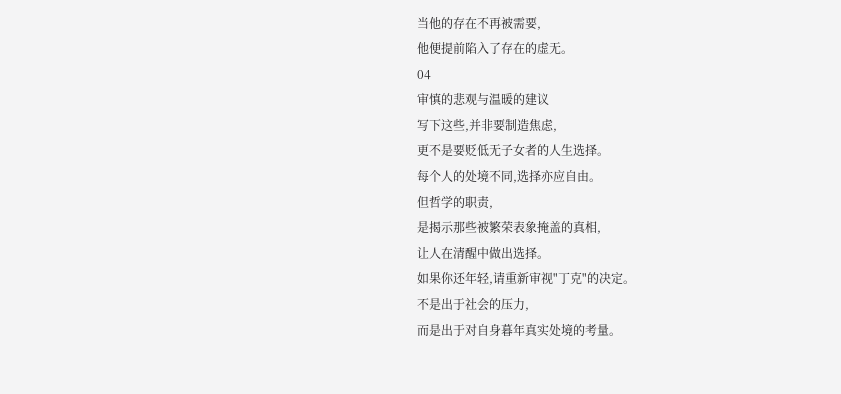当他的存在不再被需要,
他便提前陷入了存在的虚无。
04
审慎的悲观与温暖的建议
写下这些,并非要制造焦虑,
更不是要贬低无子女者的人生选择。
每个人的处境不同,选择亦应自由。
但哲学的职责,
是揭示那些被繁荣表象掩盖的真相,
让人在清醒中做出选择。
如果你还年轻,请重新审视"丁克"的决定。
不是出于社会的压力,
而是出于对自身暮年真实处境的考量。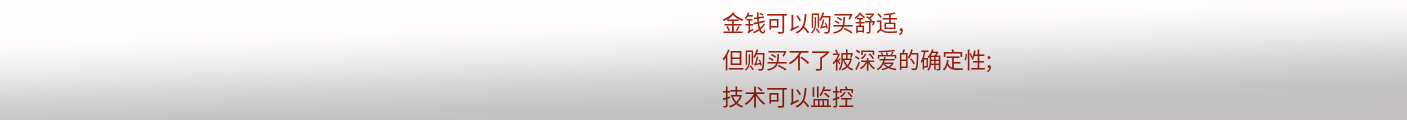金钱可以购买舒适,
但购买不了被深爱的确定性;
技术可以监控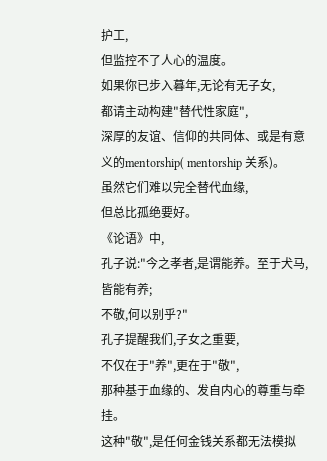护工,
但监控不了人心的温度。
如果你已步入暮年,无论有无子女,
都请主动构建"替代性家庭",
深厚的友谊、信仰的共同体、或是有意义的mentorship( mentorship 关系)。
虽然它们难以完全替代血缘,
但总比孤绝要好。
《论语》中,
孔子说:"今之孝者,是谓能养。至于犬马,皆能有养;
不敬,何以别乎?"
孔子提醒我们,子女之重要,
不仅在于"养",更在于"敬",
那种基于血缘的、发自内心的尊重与牵挂。
这种"敬",是任何金钱关系都无法模拟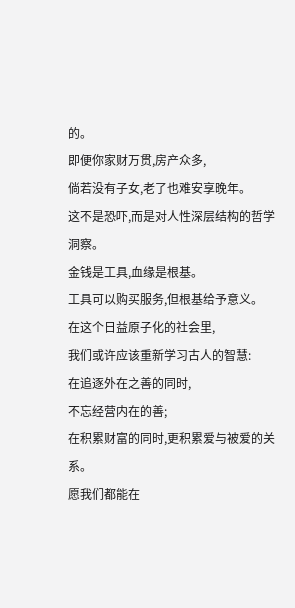的。
即便你家财万贯,房产众多,
倘若没有子女,老了也难安享晚年。
这不是恐吓,而是对人性深层结构的哲学洞察。
金钱是工具,血缘是根基。
工具可以购买服务,但根基给予意义。
在这个日益原子化的社会里,
我们或许应该重新学习古人的智慧:
在追逐外在之善的同时,
不忘经营内在的善;
在积累财富的同时,更积累爱与被爱的关系。
愿我们都能在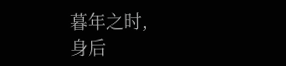暮年之时,
身后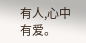有人,心中有爱。